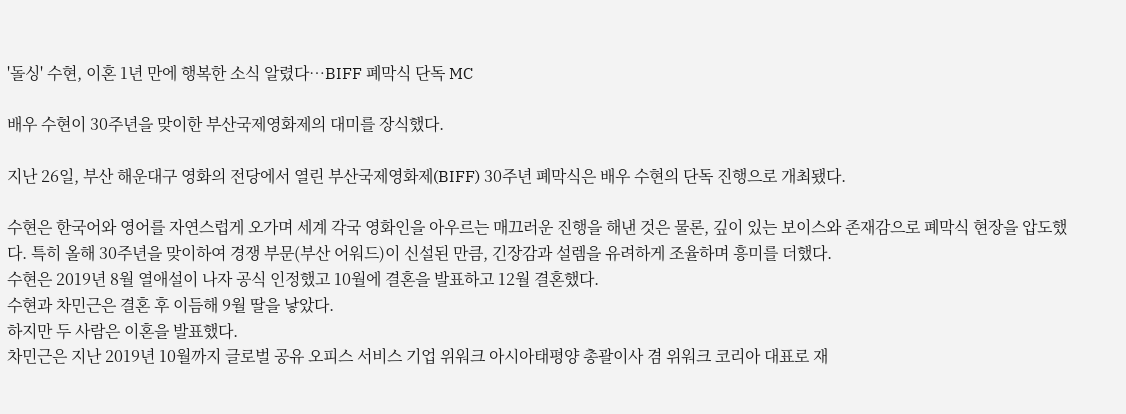'돌싱' 수현, 이혼 1년 만에 행복한 소식 알렸다…BIFF 폐막식 단독 MC

배우 수현이 30주년을 맞이한 부산국제영화제의 대미를 장식했다.

지난 26일, 부산 해운대구 영화의 전당에서 열린 부산국제영화제(BIFF) 30주년 폐막식은 배우 수현의 단독 진행으로 개최됐다.

수현은 한국어와 영어를 자연스럽게 오가며 세계 각국 영화인을 아우르는 매끄러운 진행을 해낸 것은 물론, 깊이 있는 보이스와 존재감으로 폐막식 현장을 압도했다. 특히 올해 30주년을 맞이하여 경쟁 부문(부산 어워드)이 신설된 만큼, 긴장감과 설렘을 유려하게 조율하며 흥미를 더했다.
수현은 2019년 8월 열애설이 나자 공식 인정했고 10월에 결혼을 발표하고 12월 결혼했다.
수현과 차민근은 결혼 후 이듬해 9월 딸을 낳았다.
하지만 두 사람은 이혼을 발표했다.
차민근은 지난 2019년 10월까지 글로벌 공유 오피스 서비스 기업 위워크 아시아태평양 총괄이사 겸 위워크 코리아 대표로 재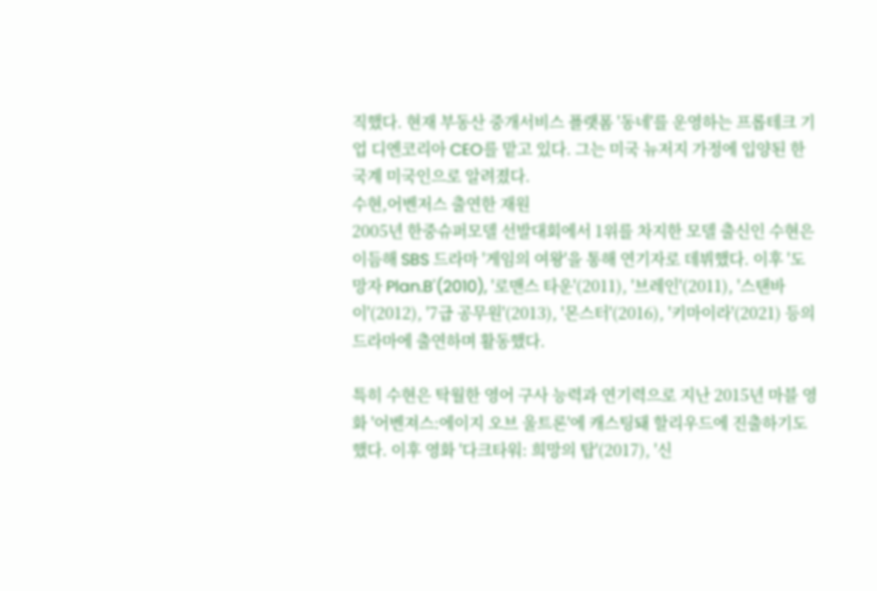직했다. 현재 부동산 중개서비스 플랫폼 '동네'를 운영하는 프롭테크 기업 디엔코리아 CEO를 맡고 있다. 그는 미국 뉴저지 가정에 입양된 한국계 미국인으로 알려졌다.
수현,어벤저스 출연한 재원
2005년 한중슈퍼모델 선발대회에서 1위를 차지한 모델 출신인 수현은 이듬해 SBS 드라마 '게임의 여왕'을 통해 연기자로 데뷔했다. 이후 '도망자 Plan.B'(2010), '로맨스 타운'(2011), '브레인'(2011), '스탠바이'(2012), '7급 공무원'(2013), '몬스터'(2016), '키마이라'(2021) 등의 드라마에 출연하며 활동했다.

특히 수현은 탁월한 영어 구사 능력과 연기력으로 지난 2015년 마블 영화 '어벤져스:에이지 오브 울트론'에 캐스팅돼 할리우드에 진출하기도 했다. 이후 영화 '다크타워: 희망의 탑'(2017), '신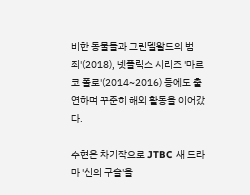비한 동물들과 그린델왈드의 범죄'(2018), 넷플릭스 시리즈 '마르코 폴로'(2014~2016) 등에도 출연하며 꾸준히 해외 활동을 이어갔다.

수현은 차기작으로 JTBC 새 드라마 '신의 구슬'을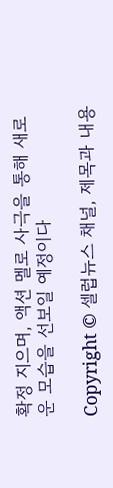확정 지으며, 액션 멜로 사극을 통해 새로운 모습을 선보일 예정이다

Copyright © 셀럽뉴스 채널, 제목과 내용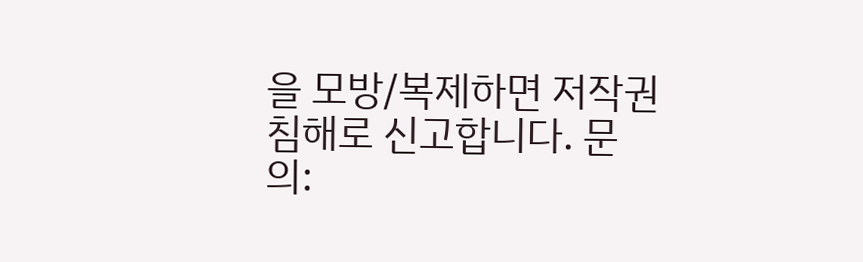을 모방/복제하면 저작권 침해로 신고합니다. 문의: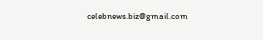celebnews.biz@gmail.com